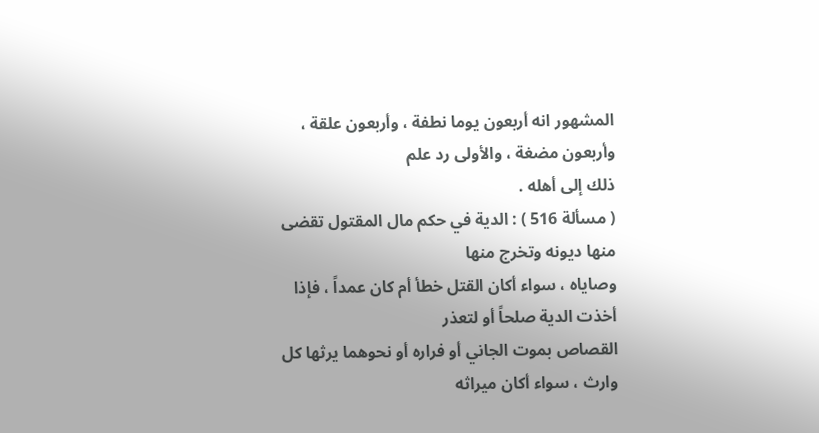المشهور انه أربعون يوما نطفة ، وأربعون علقة ، وأربعون مضغة ، والأولى رد علم
ذلك إلى أهله .
( مسألة 516 ) : الدية في حكم مال المقتول تقضى منها ديونه وتخرج منها
وصاياه ، سواء أكان القتل خطأ أم كان عمداً ، فإذا أخذت الدية صلحاً أو لتعذر
القصاص بموت الجاني أو فراره أو نحوهما يرثها كل وارث ، سواء أكان ميراثه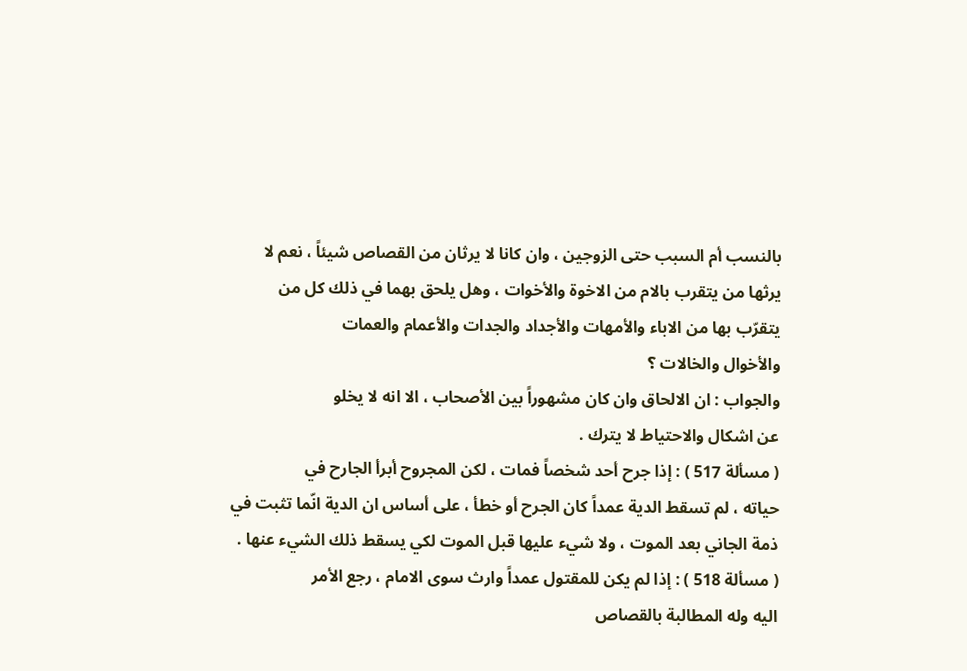بالنسب أم السبب حتى الزوجين ، وان كانا لا يرثان من القصاص شيئاً ، نعم لا
يرثها من يتقرب بالام من الاخوة والأخوات ، وهل يلحق بهما في ذلك كل من
يتقرّب بها من الاباء والأمهات والأجداد والجدات والأعمام والعمات
والأخوال والخالات ؟
والجواب : ان الالحاق وان كان مشهوراً بين الأصحاب ، الا انه لا يخلو
عن اشكال والاحتياط لا يترك .
( مسألة 517 ) : إذا جرح أحد شخصاً فمات ، لكن المجروح أبرأ الجارح في
حياته ، لم تسقط الدية عمداً كان الجرح أو خطأ ، على أساس ان الدية انّما تثبت في
ذمة الجاني بعد الموت ، ولا شيء عليها قبل الموت لكي يسقط ذلك الشيء عنها .
( مسألة 518 ) : إذا لم يكن للمقتول عمداً وارث سوى الامام ، رجع الأمر
اليه وله المطالبة بالقصاص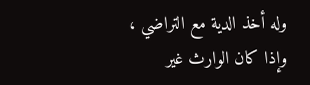وله أخذ الدية مع التراضي ، وإذا كان الوارث غير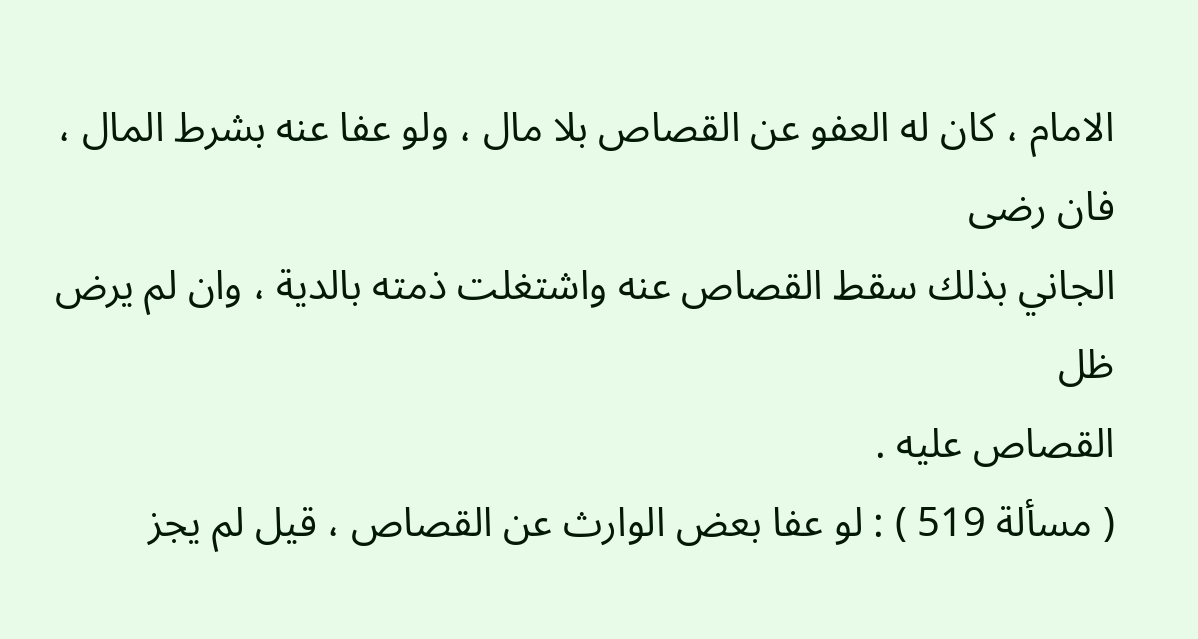الامام ، كان له العفو عن القصاص بلا مال ، ولو عفا عنه بشرط المال ، فان رضى
الجاني بذلك سقط القصاص عنه واشتغلت ذمته بالدية ، وان لم يرض ظل
القصاص عليه .
( مسألة 519 ) : لو عفا بعض الوارث عن القصاص ، قيل لم يجز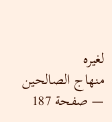لغيره
منهاج الصالحين — صفحة 187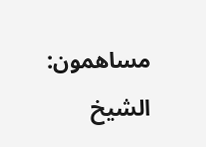مساهمون: الشيخ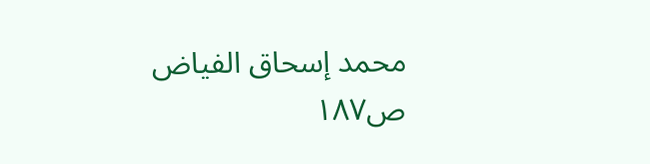محمد إسحاق الفياض
ص١٨٧